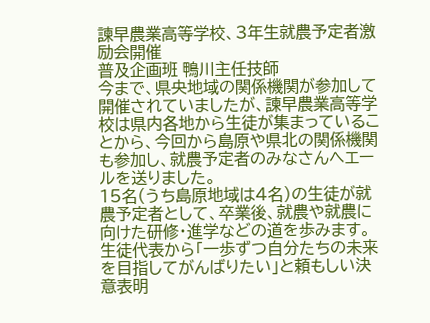諫早農業高等学校、3年生就農予定者激励会開催
普及企画班 鴨川主任技師
今まで、県央地域の関係機関が参加して開催されていましたが、諫早農業高等学校は県内各地から生徒が集まっていることから、今回から島原や県北の関係機関も参加し、就農予定者のみなさんへエールを送りました。
15名(うち島原地域は4名)の生徒が就農予定者として、卒業後、就農や就農に向けた研修・進学などの道を歩みます。
生徒代表から「一歩ずつ自分たちの未来を目指してがんばりたい」と頼もしい決意表明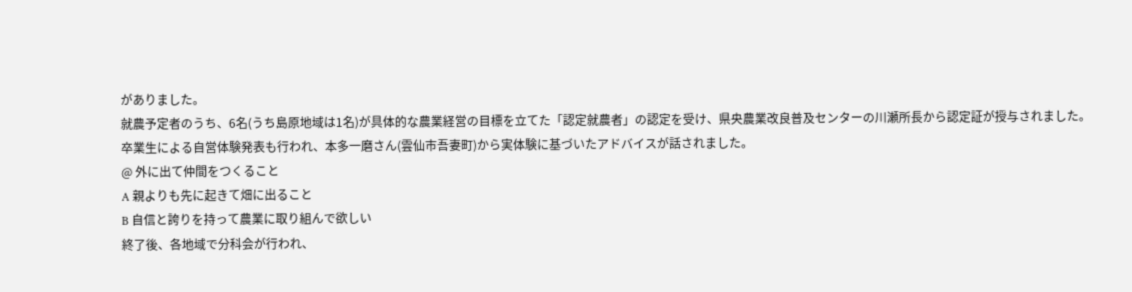がありました。
就農予定者のうち、6名(うち島原地域は1名)が具体的な農業経営の目標を立てた「認定就農者」の認定を受け、県央農業改良普及センターの川瀬所長から認定証が授与されました。
卒業生による自営体験発表も行われ、本多一磨さん(雲仙市吾妻町)から実体験に基づいたアドバイスが話されました。
@ 外に出て仲間をつくること
A 親よりも先に起きて畑に出ること
B 自信と誇りを持って農業に取り組んで欲しい
終了後、各地域で分科会が行われ、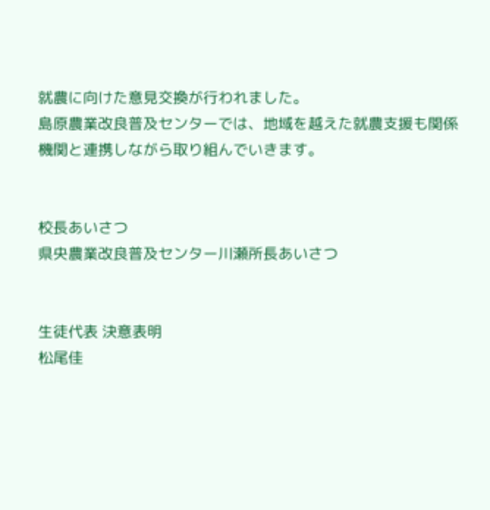就農に向けた意見交換が行われました。
島原農業改良普及センターでは、地域を越えた就農支援も関係機関と連携しながら取り組んでいきます。


校長あいさつ
県央農業改良普及センター川瀬所長あいさつ


生徒代表 決意表明
松尾佳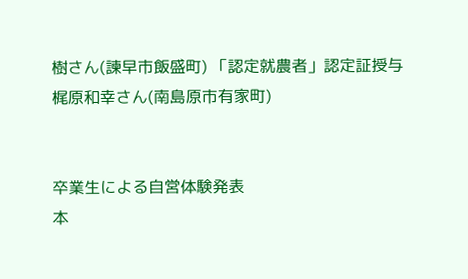樹さん(諫早市飯盛町) 「認定就農者」認定証授与
梶原和幸さん(南島原市有家町)


卒業生による自営体験発表
本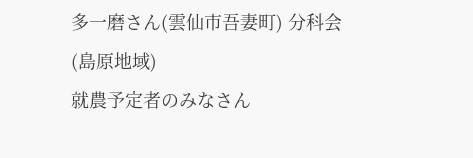多一磨さん(雲仙市吾妻町) 分科会(島原地域)
就農予定者のみなさん